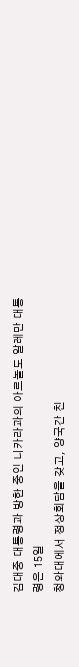김대중 대통령과 방한 중인 니카라과의 아르놀도 알레만 대통령은 15일
청와대에서 정상회담을 갖고, 양국간 친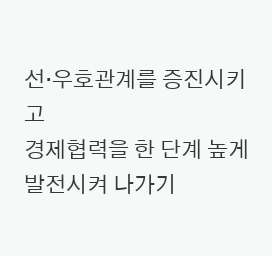선·우호관계를 증진시키고
경제협력을 한 단계 높게 발전시켜 나가기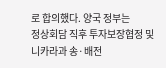로 합의했다. 양국 정부는
정상회담 직후 투자보장협정 및 니카라과 송·배전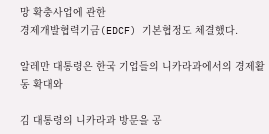망 확충사업에 관한
경제개발협력기금(EDCF) 기본협정도 체결했다.

알레만 대통령은 한국 기업들의 니카라과에서의 경제활동 확대와

김 대통령의 니카라과 방문을 공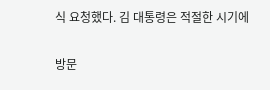식 요청했다. 김 대통령은 적절한 시기에

방문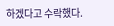하겠다고 수락했다.